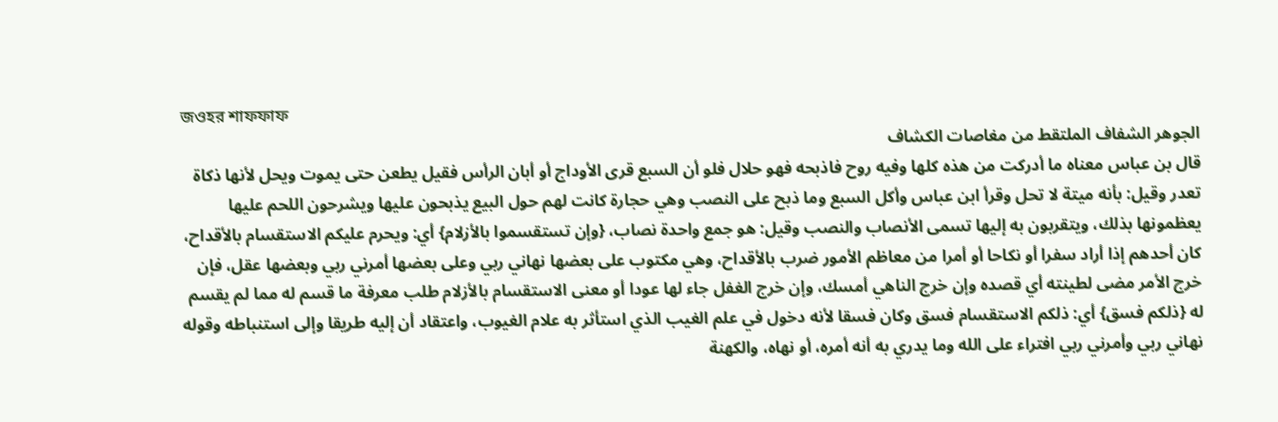জওহর শাফফাফ
الجوهر الشفاف الملتقط من مغاصات الكشاف
قال بن عباس معناه ما أدركت من هذه كلها وفيه روح فاذبحه فهو حلال فلو أن السبع قرى الأوداج أو أبان الرأس فقيل يطعن حتى يموت ويحل لأنها ذكاة تعدر وقيل: بأنه ميتة لا تحل وقرأ ابن عباس وأكل السبع وما ذبح على النصب وهي حجارة كانت لهم حول البيع يذبحون عليها ويشرحون اللحم عليها يعظمونها بذلك، ويتقربون به إليها تسمى الأنصاب والنصب وقيل: هو جمع واحدة نصاب، {وإن تستقسموا بالأزلام} أي: ويحرم عليكم الاستقسام بالأقداح، كان أحدهم إذا أراد سفرا أو نكاحا أو أمرا من معاظم الأمور ضرب بالأقداح، وهي مكتوب على بعضها نهاني ربي وعلى بعضها أمرني ربي وبعضها عقل، فإن خرج الأمر مضى لطينته أي قصده وإن خرج الناهي أمسك، وإن خرج الغفل جاء لها عودا أو معنى الاستقسام بالأزلام طلب معرفة ما قسم له مما لم يقسم له {ذلكم فسق} أي: ذلكم الاستقسام فسق وكان فسقا لأنه دخول في علم الغيب الذي استأثر به علام الغيوب، واعتقاد أن إليه طريقا وإلى استنباطه وقوله نهاني ربي وأمرني ربي افتراء على الله وما يدري به أنه أمره، أو نهاه، والكهنة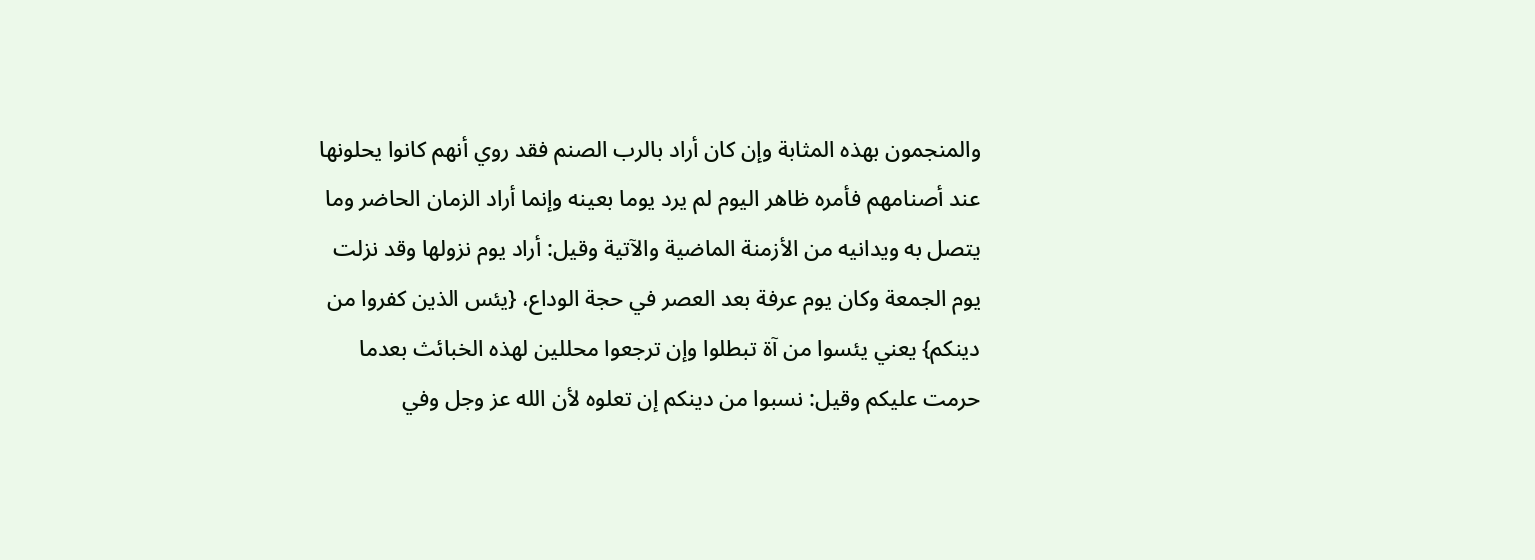والمنجمون بهذه المثابة وإن كان أراد بالرب الصنم فقد روي أنهم كانوا يحلونها عند أصنامهم فأمره ظاهر اليوم لم يرد يوما بعينه وإنما أراد الزمان الحاضر وما يتصل به ويدانيه من الأزمنة الماضية والآتية وقيل: أراد يوم نزولها وقد نزلت يوم الجمعة وكان يوم عرفة بعد العصر في حجة الوداع، {يئس الذين كفروا من دينكم} يعني يئسوا من آة تبطلوا وإن ترجعوا محللين لهذه الخبائث بعدما حرمت عليكم وقيل: نسبوا من دينكم إن تعلوه لأن الله عز وجل وفي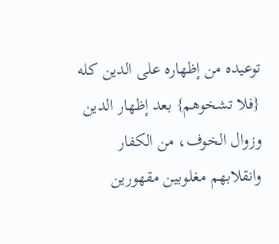توعيده من إظهاره على الدين كله {فلا تشخوهم} بعد إظهار الدين وزوال الخوف، من الكفار وانقلابهم مغلوبين مقهورين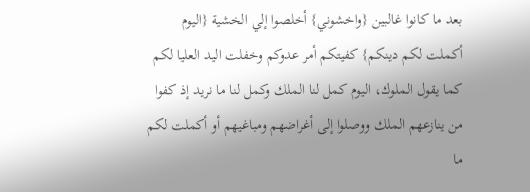بعد ما كانوا غالبين {واخشوني} أخلصوا إلي الخشية {اليوم أكملت لكم دينكم} كفيتكم أمر عدوكم وخفلت اليد العليا لكم كما يقول الملوك، اليوم كمل لنا الملك وكمل لنا ما نريد إذ كفوا من ينازعهم الملك ووصلوا إلى أغراضهم ومباغيهم أو أكملت لكم ما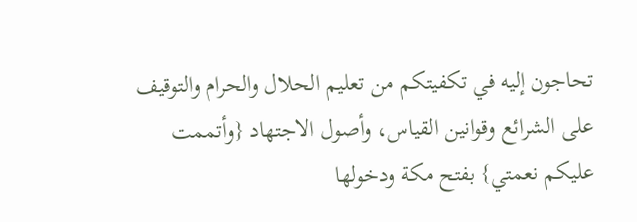تحاجون إليه في تكفيتكم من تعليم الحلال والحرام والتوقيف على الشرائع وقوانين القياس، وأصول الاجتهاد {وأتممت عليكم نعمتي} بفتح مكة ودخولها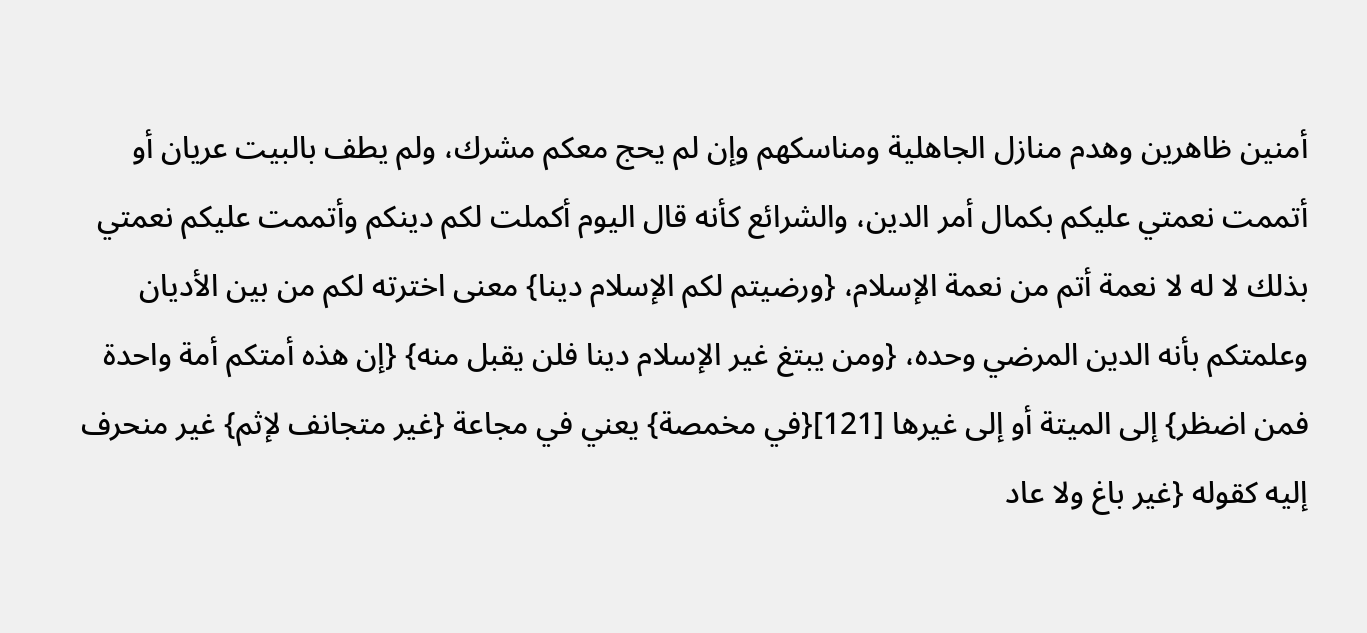أمنين ظاهرين وهدم منازل الجاهلية ومناسكهم وإن لم يحج معكم مشرك، ولم يطف بالبيت عريان أو أتممت نعمتي عليكم بكمال أمر الدين، والشرائع كأنه قال اليوم أكملت لكم دينكم وأتممت عليكم نعمتي بذلك لا له لا نعمة أتم من نعمة الإسلام، {ورضيتم لكم الإسلام دينا} معنى اخترته لكم من بين الأديان وعلمتكم بأنه الدين المرضي وحده، {ومن يبتغ غير الإسلام دينا فلن يقبل منه} {إن هذه أمتكم أمة واحدة فمن اضظر} إلى الميتة أو إلى غيرها [121]{في مخمصة} يعني في مجاعة {غير متجانف لإثم} غير منحرف إليه كقوله {غير باغ ولا عاد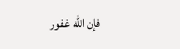فإن الله غفور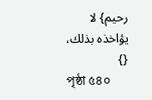رحيم} لا يؤاخذه بذلك، {}
পৃষ্ঠা ৫৪০